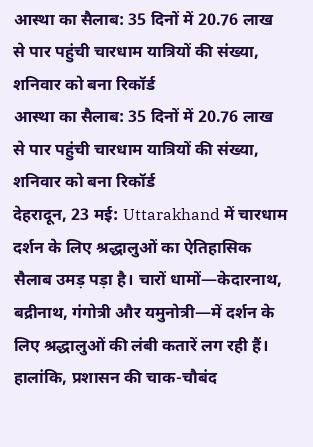आस्था का सैलाब: 35 दिनों में 20.76 लाख से पार पहुंची चारधाम यात्रियों की संख्या, शनिवार को बना रिकॉर्ड
आस्था का सैलाब: 35 दिनों में 20.76 लाख से पार पहुंची चारधाम यात्रियों की संख्या, शनिवार को बना रिकॉर्ड
देहरादून, 23 मई: Uttarakhand में चारधाम दर्शन के लिए श्रद्धालुओं का ऐतिहासिक सैलाब उमड़ पड़ा है। चारों धामों—केदारनाथ, बद्रीनाथ, गंगोत्री और यमुनोत्री—में दर्शन के लिए श्रद्धालुओं की लंबी कतारें लग रही हैं। हालांकि, प्रशासन की चाक-चौबंद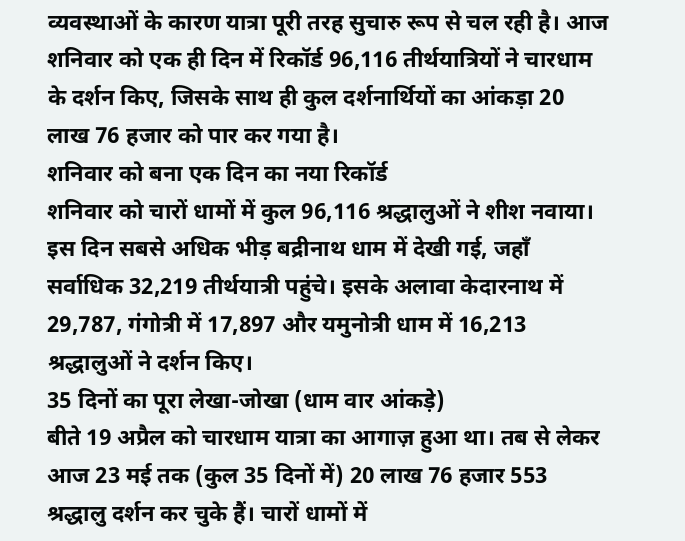व्यवस्थाओं के कारण यात्रा पूरी तरह सुचारु रूप से चल रही है। आज शनिवार को एक ही दिन में रिकॉर्ड 96,116 तीर्थयात्रियों ने चारधाम के दर्शन किए, जिसके साथ ही कुल दर्शनार्थियों का आंकड़ा 20 लाख 76 हजार को पार कर गया है।
शनिवार को बना एक दिन का नया रिकॉर्ड
शनिवार को चारों धामों में कुल 96,116 श्रद्धालुओं ने शीश नवाया। इस दिन सबसे अधिक भीड़ बद्रीनाथ धाम में देखी गई, जहाँ सर्वाधिक 32,219 तीर्थयात्री पहुंचे। इसके अलावा केदारनाथ में 29,787, गंगोत्री में 17,897 और यमुनोत्री धाम में 16,213 श्रद्धालुओं ने दर्शन किए।
35 दिनों का पूरा लेखा-जोखा (धाम वार आंकड़े)
बीते 19 अप्रैल को चारधाम यात्रा का आगाज़ हुआ था। तब से लेकर आज 23 मई तक (कुल 35 दिनों में) 20 लाख 76 हजार 553 श्रद्धालु दर्शन कर चुके हैं। चारों धामों में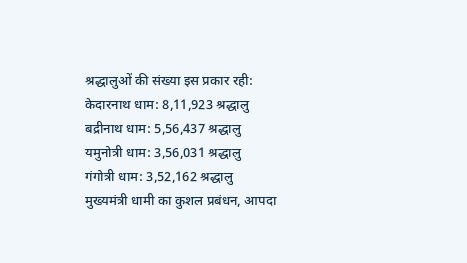श्रद्धालुओं की संख्या इस प्रकार रही:
केदारनाथ धाम: 8,11,923 श्रद्धालु
बद्रीनाथ धाम: 5,56,437 श्रद्धालु
यमुनोत्री धाम: 3,56,031 श्रद्धालु
गंगोत्री धाम: 3,52,162 श्रद्धालु
मुख्यमंत्री धामी का कुशल प्रबंधन, आपदा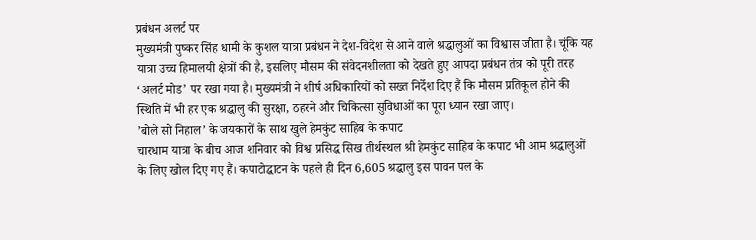प्रबंधन अलर्ट पर
मुख्यमंत्री पुष्कर सिंह धामी के कुशल यात्रा प्रबंधन ने देश-विदेश से आने वाले श्रद्धालुओं का विश्वास जीता है। चूंकि यह यात्रा उच्च हिमालयी क्षेत्रों की है, इसलिए मौसम की संवेदनशीलता को देखते हुए आपदा प्रबंधन तंत्र को पूरी तरह ‘अलर्ट मोड’ पर रखा गया है। मुख्यमंत्री ने शीर्ष अधिकारियों को सख्त निर्देश दिए हैं कि मौसम प्रतिकूल होने की स्थिति में भी हर एक श्रद्धालु की सुरक्षा, ठहरने और चिकित्सा सुविधाओं का पूरा ध्यान रखा जाए।
’बोले सो निहाल’ के जयकारों के साथ खुले हेमकुंट साहिब के कपाट
चारधाम यात्रा के बीच आज शनिवार को विश्व प्रसिद्ध सिख तीर्थस्थल श्री हेमकुंट साहिब के कपाट भी आम श्रद्धालुओं के लिए खोल दिए गए हैं। कपाटोद्घाटन के पहले ही दिन 6,605 श्रद्धालु इस पावन पल के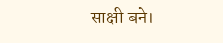साक्षी बने।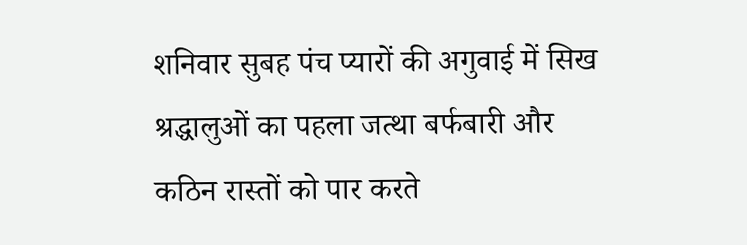शनिवार सुबह पंच प्यारों की अगुवाई में सिख श्रद्धालुओं का पहला जत्था बर्फबारी और कठिन रास्तों को पार करते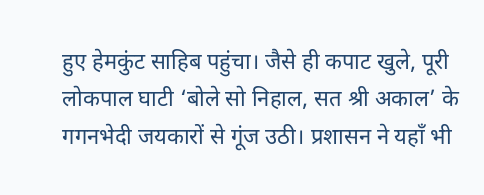हुए हेमकुंट साहिब पहुंचा। जैसे ही कपाट खुले, पूरी लोकपाल घाटी ‘बोले सो निहाल, सत श्री अकाल’ के गगनभेदी जयकारों से गूंज उठी। प्रशासन ने यहाँ भी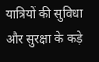यात्रियों की सुविधा और सुरक्षा के कड़े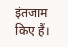इंतजाम किए हैं।